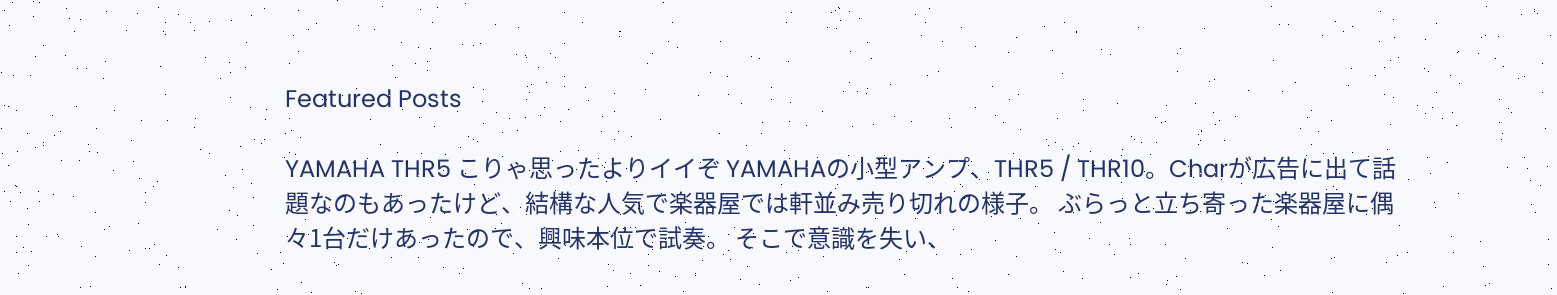Featured Posts

YAMAHA THR5 こりゃ思ったよりイイぞ YAMAHAの小型アンプ、THR5 / THR10。Charが広告に出て話題なのもあったけど、結構な人気で楽器屋では軒並み売り切れの様子。 ぶらっと立ち寄った楽器屋に偶々1台だけあったので、興味本位で試奏。 そこで意識を失い、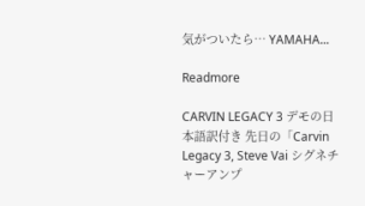気がついたら… YAMAHA...

Readmore

CARVIN LEGACY 3 デモの日本語訳付き 先日の「Carvin Legacy 3, Steve Vai シグネチャーアンプ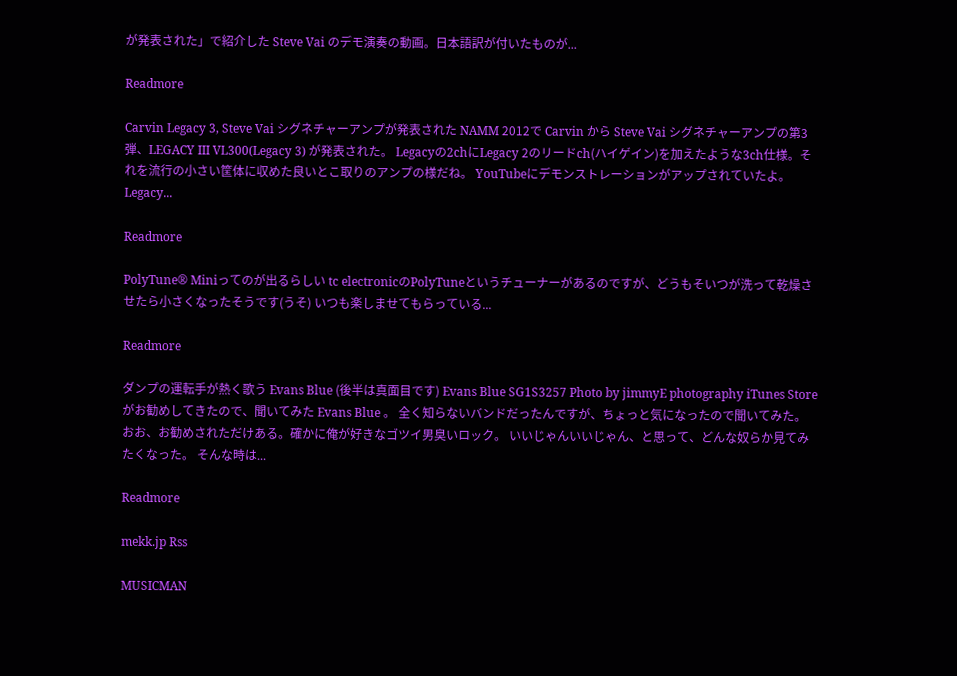が発表された」で紹介した Steve Vai のデモ演奏の動画。日本語訳が付いたものが...

Readmore

Carvin Legacy 3, Steve Vai シグネチャーアンプが発表された NAMM 2012で Carvin から Steve Vai シグネチャーアンプの第3弾、LEGACY III VL300(Legacy 3) が発表された。 Legacyの2chにLegacy 2のリードch(ハイゲイン)を加えたような3ch仕様。それを流行の小さい筐体に収めた良いとこ取りのアンプの様だね。 YouTubeにデモンストレーションがアップされていたよ。 Legacy...

Readmore

PolyTune® Miniってのが出るらしい tc electronicのPolyTuneというチューナーがあるのですが、どうもそいつが洗って乾燥させたら小さくなったそうです(うそ) いつも楽しませてもらっている...

Readmore

ダンプの運転手が熱く歌う Evans Blue (後半は真面目です) Evans Blue SG1S3257 Photo by jimmyE photography iTunes Storeがお勧めしてきたので、聞いてみた Evans Blue 。 全く知らないバンドだったんですが、ちょっと気になったので聞いてみた。 おお、お勧めされただけある。確かに俺が好きなゴツイ男臭いロック。 いいじゃんいいじゃん、と思って、どんな奴らか見てみたくなった。 そんな時は...

Readmore

mekk.jp Rss

MUSICMAN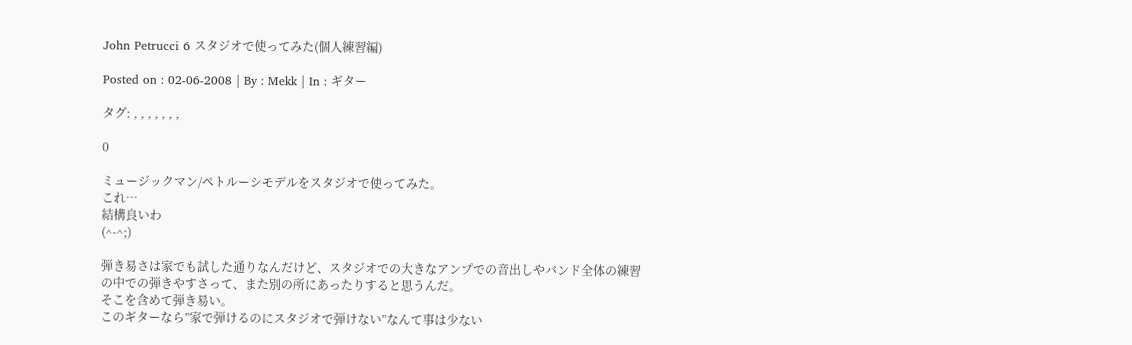John Petrucci 6 スタジオで使ってみた(個人練習編)

Posted on : 02-06-2008 | By : Mekk | In : ギター

タグ: , , , , , , ,

0

ミュージックマン/ペトルーシモデルをスタジオで使ってみた。
これ…
結構良いわ
(^-^;)

弾き易さは家でも試した通りなんだけど、スタジオでの大きなアンプでの音出しやバンド全体の練習の中での弾きやすさって、また別の所にあったりすると思うんだ。
そこを含めて弾き易い。
このギターなら”家で弾けるのにスタジオで弾けない”なんて事は少ない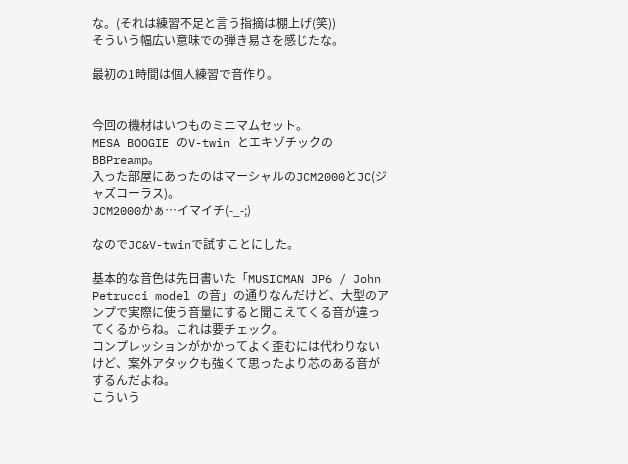な。(それは練習不足と言う指摘は棚上げ(笑))
そういう幅広い意味での弾き易さを感じたな。

最初の1時間は個人練習で音作り。


今回の機材はいつものミニマムセット。
MESA BOOGIE のV-twin とエキゾチックのBBPreamp。
入った部屋にあったのはマーシャルのJCM2000とJC(ジャズコーラス)。
JCM2000かぁ…イマイチ(-_-;)

なのでJC&V-twinで試すことにした。

基本的な音色は先日書いた「MUSICMAN JP6 / John Petrucci model の音」の通りなんだけど、大型のアンプで実際に使う音量にすると聞こえてくる音が違ってくるからね。これは要チェック。
コンプレッションがかかってよく歪むには代わりないけど、案外アタックも強くて思ったより芯のある音がするんだよね。
こういう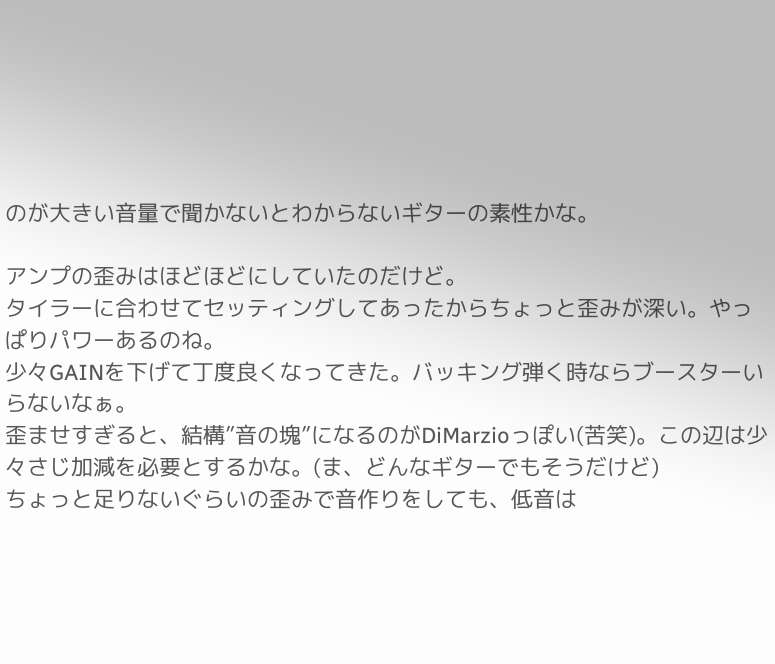のが大きい音量で聞かないとわからないギターの素性かな。

アンプの歪みはほどほどにしていたのだけど。
タイラーに合わせてセッティングしてあったからちょっと歪みが深い。やっぱりパワーあるのね。
少々GAINを下げて丁度良くなってきた。バッキング弾く時ならブースターいらないなぁ。
歪ませすぎると、結構”音の塊”になるのがDiMarzioっぽい(苦笑)。この辺は少々さじ加減を必要とするかな。(ま、どんなギターでもそうだけど)
ちょっと足りないぐらいの歪みで音作りをしても、低音は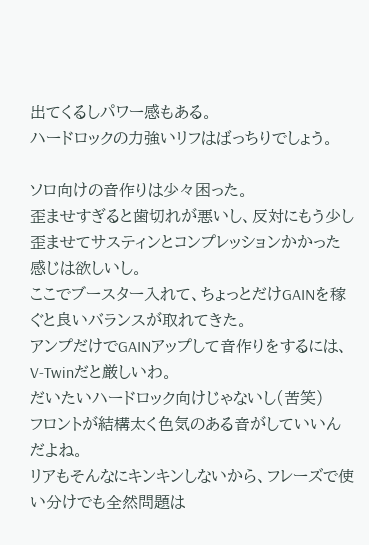出てくるしパワー感もある。
ハードロックの力強いリフはばっちりでしょう。

ソロ向けの音作りは少々困った。
歪ませすぎると歯切れが悪いし、反対にもう少し歪ませてサスティンとコンプレッションかかった感じは欲しいし。
ここでブースター入れて、ちょっとだけGAINを稼ぐと良いバランスが取れてきた。
アンプだけでGAINアップして音作りをするには、V-Twinだと厳しいわ。
だいたいハードロック向けじゃないし(苦笑)
フロントが結構太く色気のある音がしていいんだよね。
リアもそんなにキンキンしないから、フレーズで使い分けでも全然問題は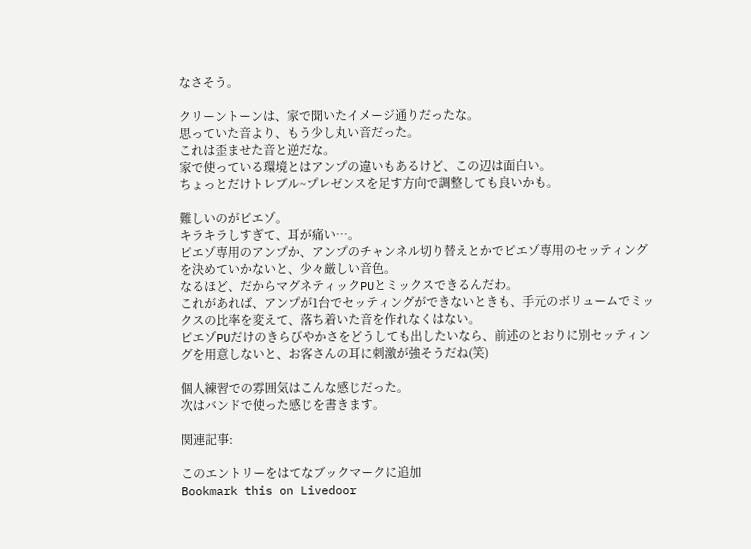なさそう。

クリーントーンは、家で聞いたイメージ通りだったな。
思っていた音より、もう少し丸い音だった。
これは歪ませた音と逆だな。
家で使っている環境とはアンプの違いもあるけど、この辺は面白い。
ちょっとだけトレブル~プレゼンスを足す方向で調整しても良いかも。

難しいのがピエゾ。
キラキラしすぎて、耳が痛い…。
ピエゾ専用のアンプか、アンプのチャンネル切り替えとかでピエゾ専用のセッティングを決めていかないと、少々厳しい音色。
なるほど、だからマグネティックPUとミックスできるんだわ。
これがあれば、アンプが1台でセッティングができないときも、手元のボリュームでミックスの比率を変えて、落ち着いた音を作れなくはない。
ピエゾPUだけのきらびやかさをどうしても出したいなら、前述のとおりに別セッティングを用意しないと、お客さんの耳に刺激が強そうだね(笑)

個人練習での雰囲気はこんな感じだった。
次はバンドで使った感じを書きます。

関連記事:

このエントリーをはてなブックマークに追加
Bookmark this on Livedoor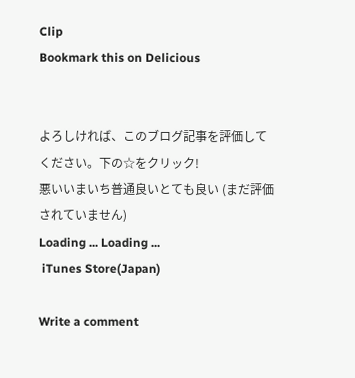Clip
Bookmark this on Delicious


よろしければ、このブログ記事を評価してください。下の☆をクリック!
悪いいまいち普通良いとても良い (まだ評価されていません)
Loading ... Loading ...
 iTunes Store(Japan)

Write a comment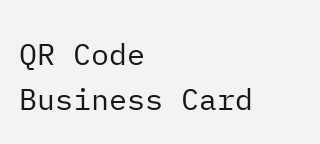QR Code Business Card